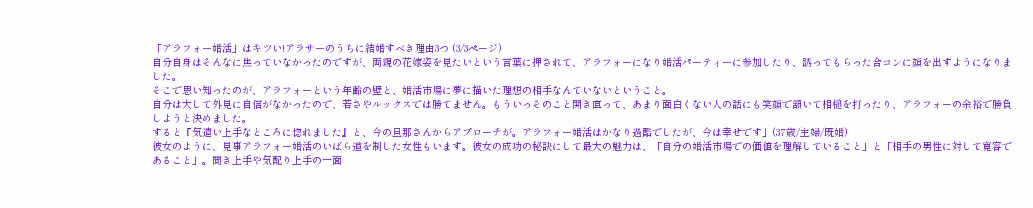「アラフォー婚活」はキツい!アラサーのうちに結婚すべき理由3つ (3/3ページ)
自分自身はそんなに焦っていなかったのですが、両親の花嫁姿を見たいという言葉に押されて、アラフォーになり婚活パーティーに参加したり、誘ってもらった合コンに顔を出すようになりました。
そこで思い知ったのが、アラフォーという年齢の壁と、婚活市場に夢に描いた理想の相手なんていないということ。
自分は大して外見に自信がなかったので、若さやルックスでは勝てません。もういっそのこと開き直って、あまり面白くない人の話にも笑顔で頷いて相槌を打ったり、アラフォーの余裕で勝負しようと決めました。
すると『気遣い上手なところに惚れました』と、今の旦那さんからアプローチが。アラフォー婚活はかなり過酷でしたが、今は幸せです」(37歳/主婦/既婚)
彼女のように、見事アラフォー婚活のいばら道を制した女性もいます。彼女の成功の秘訣にして最大の魅力は、「自分の婚活市場での価値を理解していること」と「相手の男性に対して寛容であること」。聞き上手や気配り上手の一面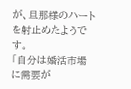が、旦那様のハートを射止めたようです。
「自分は婚活市場に需要が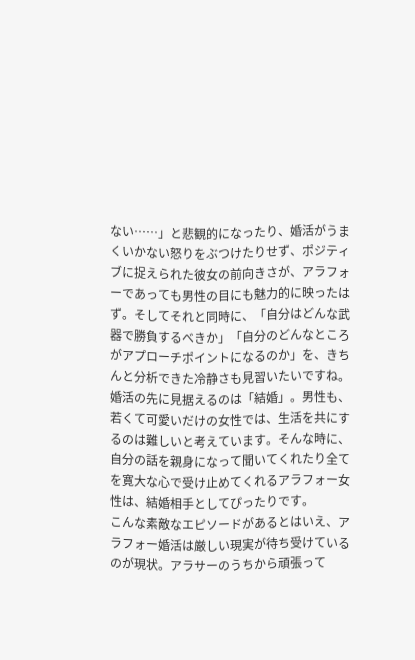ない……」と悲観的になったり、婚活がうまくいかない怒りをぶつけたりせず、ポジティブに捉えられた彼女の前向きさが、アラフォーであっても男性の目にも魅力的に映ったはず。そしてそれと同時に、「自分はどんな武器で勝負するべきか」「自分のどんなところがアプローチポイントになるのか」を、きちんと分析できた冷静さも見習いたいですね。
婚活の先に見据えるのは「結婚」。男性も、若くて可愛いだけの女性では、生活を共にするのは難しいと考えています。そんな時に、自分の話を親身になって聞いてくれたり全てを寛大な心で受け止めてくれるアラフォー女性は、結婚相手としてぴったりです。
こんな素敵なエピソードがあるとはいえ、アラフォー婚活は厳しい現実が待ち受けているのが現状。アラサーのうちから頑張って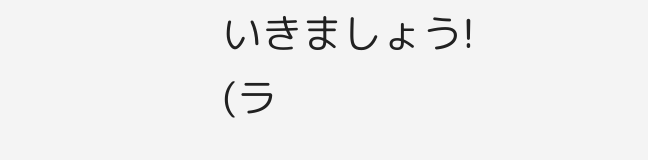いきましょう!
(ラ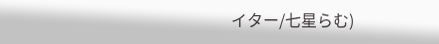イター/七星らむ)